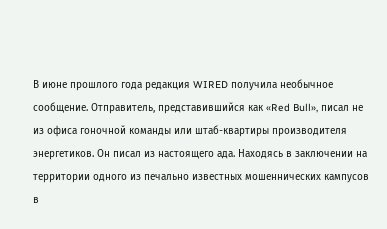В июне прошлого года редакция WIRED получила необычное сообщение. Отправитель, представившийся как «Red Bull», писал не из офиса гоночной команды или штаб-квартиры производителя энергетиков. Он писал из настоящего ада. Находясь в заключении на территории одного из печально известных мошеннических кампусов в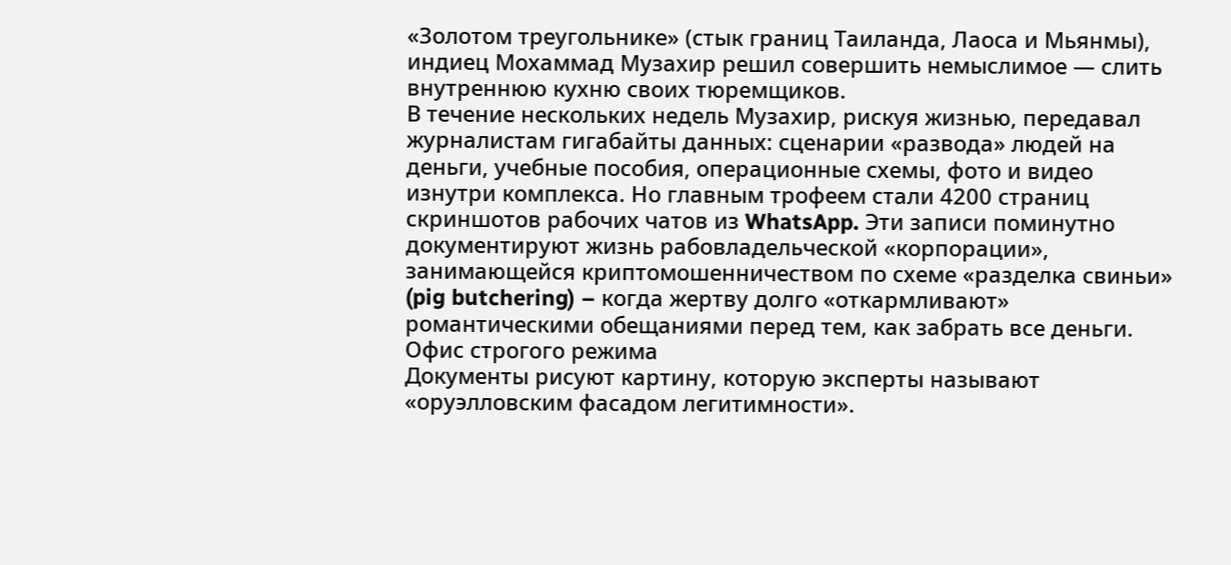«Золотом треугольнике» (стык границ Таиланда, Лаоса и Мьянмы), индиец Мохаммад Музахир решил совершить немыслимое — слить внутреннюю кухню своих тюремщиков.
В течение нескольких недель Музахир, рискуя жизнью, передавал журналистам гигабайты данных: сценарии «развода» людей на деньги, учебные пособия, операционные схемы, фото и видео изнутри комплекса. Но главным трофеем стали 4200 страниц скриншотов рабочих чатов из WhatsApp. Эти записи поминутно документируют жизнь рабовладельческой «корпорации», занимающейся криптомошенничеством по схеме «разделка свиньи» (pig butchering) – когда жертву долго «откармливают» романтическими обещаниями перед тем, как забрать все деньги.
Офис строгого режима
Документы рисуют картину, которую эксперты называют «оруэлловским фасадом легитимности».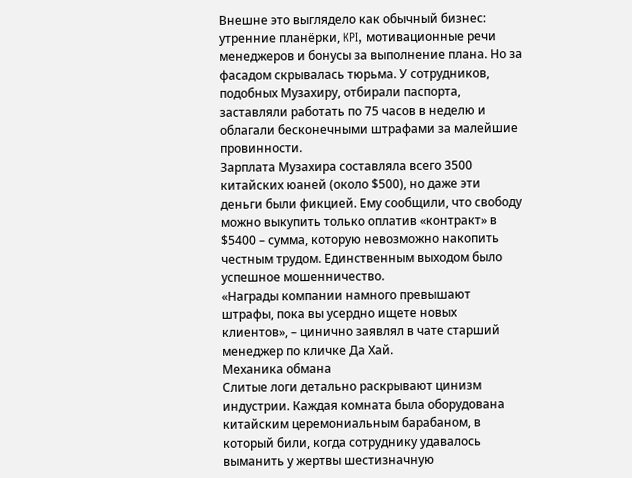Внешне это выглядело как обычный бизнес: утренние планёрки, KPI, мотивационные речи менеджеров и бонусы за выполнение плана. Но за фасадом скрывалась тюрьма. У сотрудников, подобных Музахиру, отбирали паспорта, заставляли работать по 75 часов в неделю и облагали бесконечными штрафами за малейшие провинности.
Зарплата Музахира составляла всего 3500 китайских юаней (около $500), но даже эти деньги были фикцией. Ему сообщили, что свободу можно выкупить только оплатив «контракт» в $5400 – сумма, которую невозможно накопить честным трудом. Единственным выходом было успешное мошенничество.
«Награды компании намного превышают штрафы, пока вы усердно ищете новых клиентов», – цинично заявлял в чате старший менеджер по кличке Да Хай.
Механика обмана
Слитые логи детально раскрывают цинизм индустрии. Каждая комната была оборудована китайским церемониальным барабаном, в который били, когда сотруднику удавалось выманить у жертвы шестизначную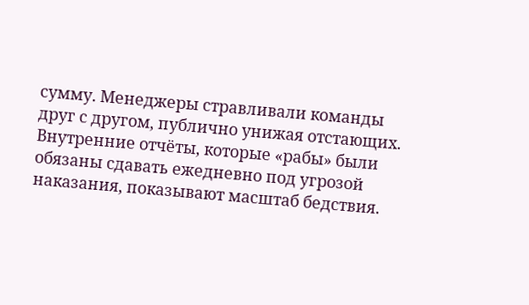сумму. Менеджеры стравливали команды друг с другом, публично унижая отстающих.
Внутренние отчёты, которые «рабы» были обязаны сдавать ежедневно под угрозой наказания, показывают масштаб бедствия.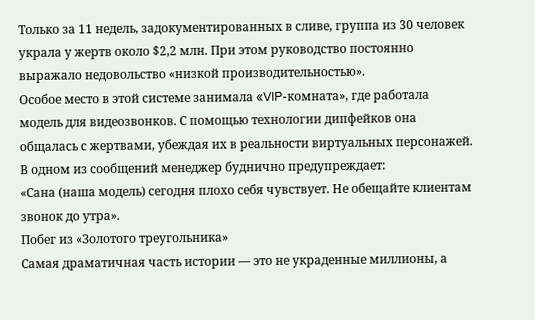Только за 11 недель, задокументированных в сливе, группа из 30 человек украла у жертв около $2,2 млн. При этом руководство постоянно выражало недовольство «низкой производительностью».
Особое место в этой системе занимала «VIP-комната», где работала модель для видеозвонков. С помощью технологии дипфейков она общалась с жертвами, убеждая их в реальности виртуальных персонажей. В одном из сообщений менеджер буднично предупреждает:
«Сана (наша модель) сегодня плохо себя чувствует. Не обещайте клиентам звонок до утра».
Побег из «Золотого треугольника»
Самая драматичная часть истории — это не украденные миллионы, а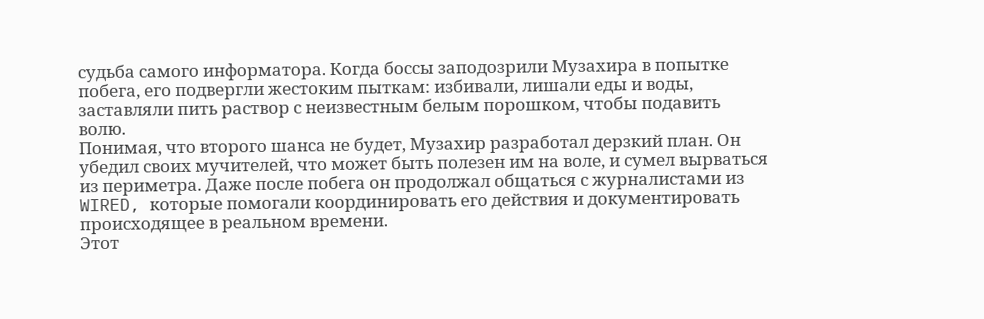судьба самого информатора. Когда боссы заподозрили Музахира в попытке побега, его подвергли жестоким пыткам: избивали, лишали еды и воды, заставляли пить раствор с неизвестным белым порошком, чтобы подавить волю.
Понимая, что второго шанса не будет, Музахир разработал дерзкий план. Он убедил своих мучителей, что может быть полезен им на воле, и сумел вырваться из периметра. Даже после побега он продолжал общаться с журналистами из WIRED, которые помогали координировать его действия и документировать происходящее в реальном времени.
Этот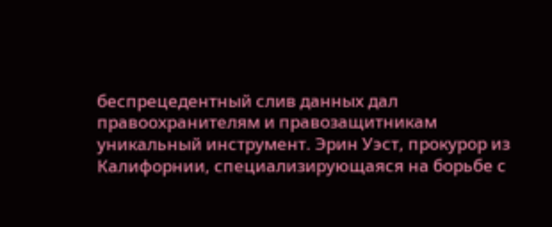беспрецедентный слив данных дал правоохранителям и правозащитникам уникальный инструмент. Эрин Уэст, прокурор из Калифорнии, специализирующаяся на борьбе с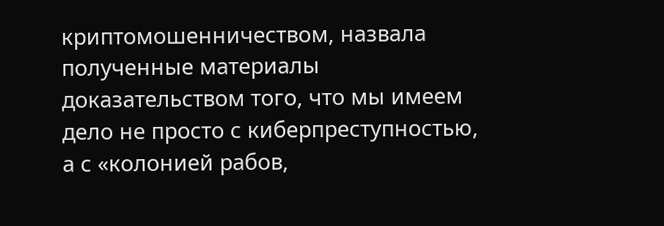криптомошенничеством, назвала полученные материалы доказательством того, что мы имеем дело не просто с киберпреступностью, а с «колонией рабов,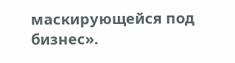маскирующейся под бизнес».